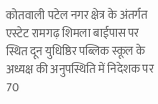कोतवाली पटेल नगर क्षेत्र के अंतर्गत एस्टेट रामगढ़ शिमला बाईपास पर स्थित दून युधिष्ठिर पब्लिक स्कूल के अध्यक्ष की अनुपस्थिति में निदेशक पर 70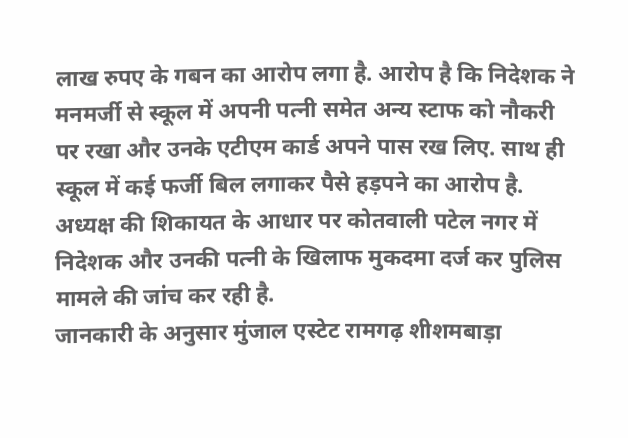लाख रुपए के गबन का आरोप लगा है. आरोप है कि निदेशक ने मनमर्जी से स्कूल में अपनी पत्नी समेत अन्य स्टाफ को नौकरी पर रखा और उनके एटीएम कार्ड अपने पास रख लिए. साथ ही स्कूल में कई फर्जी बिल लगाकर पैसे हड़पने का आरोप है. अध्यक्ष की शिकायत के आधार पर कोतवाली पटेल नगर में निदेशक और उनकी पत्नी के खिलाफ मुकदमा दर्ज कर पुलिस मामले की जांच कर रही है.
जानकारी के अनुसार मुंजाल एस्टेट रामगढ़ शीशमबाड़ा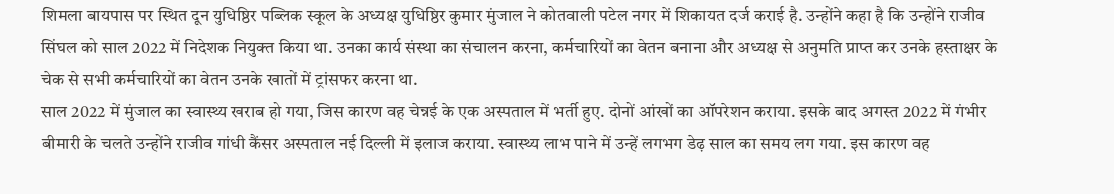शिमला बायपास पर स्थित दून युधिष्ठिर पब्लिक स्कूल के अध्यक्ष युधिष्ठिर कुमार मुंजाल ने कोतवाली पटेल नगर में शिकायत दर्ज कराई है. उन्होंने कहा है कि उन्होंने राजीव सिंघल को साल 2022 में निदेशक नियुक्त किया था. उनका कार्य संस्था का संचालन करना, कर्मचारियों का वेतन बनाना और अध्यक्ष से अनुमति प्राप्त कर उनके हस्ताक्षर के चेक से सभी कर्मचारियों का वेतन उनके खातों में ट्रांसफर करना था.
साल 2022 में मुंजाल का स्वास्थ्य खराब हो गया, जिस कारण वह चेन्नई के एक अस्पताल में भर्ती हुए. दोनों आंखों का ऑपरेशन कराया. इसके बाद अगस्त 2022 में गंभीर बीमारी के चलते उन्होंने राजीव गांधी कैंसर अस्पताल नई दिल्ली में इलाज कराया. स्वास्थ्य लाभ पाने में उन्हें लगभग डेढ़ साल का समय लग गया. इस कारण वह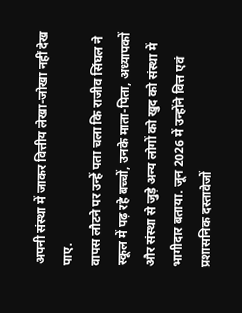अपनी संस्था में जाकर वित्तीय लेखा-जोखा नहीं देख पाए.
वापस लौटने पर उन्हें पता चला कि राजीव सिंघल ने स्कूल में पढ़ रहे बच्चों, उनके माता-पिता, अध्यापकों और संस्था से जुड़े अन्य लोगों को खुद को संस्था में भागीदार बताया. जून 2026 में उन्होंने वित्त एवं प्रशासनिक दस्तावेजों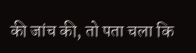की जांच की, तो पता चला कि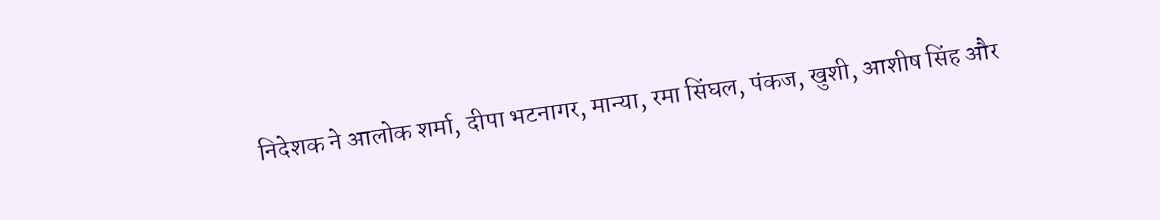निदेशक ने आलोक शर्मा, दीपा भटनागर, मान्या, रमा सिंघल, पंकज, खुशी, आशीष सिंह और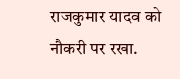राजकुमार यादव को नौकरी पर रखा.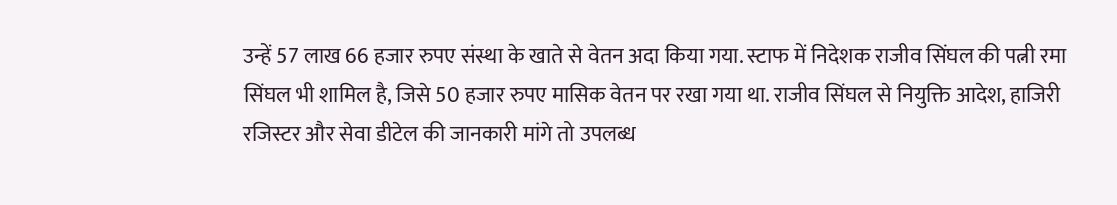उन्हें 57 लाख 66 हजार रुपए संस्था के खाते से वेतन अदा किया गया. स्टाफ में निदेशक राजीव सिंघल की पत्नी रमा सिंघल भी शामिल है, जिसे 50 हजार रुपए मासिक वेतन पर रखा गया था. राजीव सिंघल से नियुक्ति आदेश, हाजिरी रजिस्टर और सेवा डीटेल की जानकारी मांगे तो उपलब्ध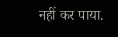नहीं कर पाया.